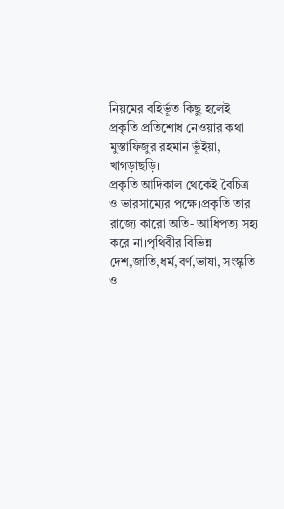নিয়মের বহির্ভূত কিছু হলেই প্রকৃতি প্রতিশোধ নেওয়ার কথা
মুস্তাফিজুর রহমান ভূঁইয়া, খাগড়াছড়ি।
প্রকৃতি আদিকাল থেকেই বৈচিত্র ও ভারসাম্যের পক্ষে।প্রকৃতি তার রাজ্যে কারো অতি- আধিপত্য সহ্য করে না।পৃথিবীর বিভিন্ন দেশ,জাতি,ধর্ম,বর্ণ,ভাষা, সংস্কৃতি ও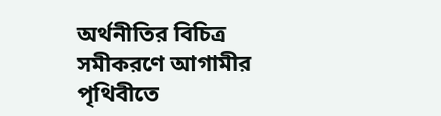অর্থনীতির বিচিত্র সমীকরণে আগামীর পৃথিবীতে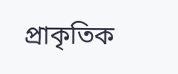প্রাকৃতিক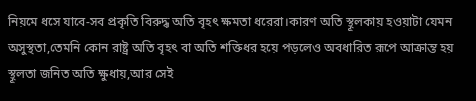নিয়মে ধসে যাবে-সব প্রকৃতি বিরুদ্ধ অতি বৃহৎ ক্ষমতা ধরেরা।কারণ অতি স্থূলকায় হওয়াটা যেমন অসুস্থতা,তেমনি কোন রাষ্ট্র অতি বৃহৎ বা অতি শক্তিধর হয়ে পড়লেও অবধারিত রূপে আক্রান্ত হয় স্থূলতা জনিত অতি ক্ষুধায়,আর সেই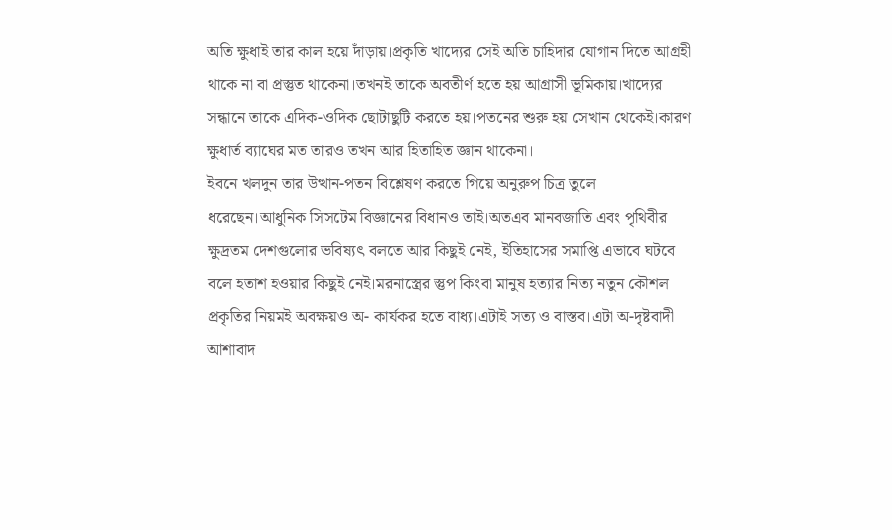অতি ক্ষুধাই তার কাল হয়ে দাঁড়ায়।প্রকৃতি খাদ্যের সেই অতি চাহিদার যোগান দিতে আগ্রহী থাকে না বা প্রস্তুত থাকেনা।তখনই তাকে অবতীর্ণ হতে হয় আগ্রাসী ভূমিকায়।খাদ্যের সন্ধানে তাকে এদিক-ওদিক ছোটাছুটি করতে হয়।পতনের শুরু হয় সেখান থেকেই।কারণ ক্ষুধার্ত ব্যাঘের মত তারও তখন আর হিতাহিত জ্ঞান থাকেনা।
ইবনে খলদুন তার উত্থান-পতন বিশ্লেষণ করতে গিয়ে অনুরুপ চিত্র তুলে ধরেছেন।আধুনিক সিসটেম বিজ্ঞানের বিধানও তাই।অতএব মানবজাতি এবং পৃথিবীর ক্ষুদ্রতম দেশগুলোর ভবিষ্যৎ বলতে আর কিছুই নেই, ইতিহাসের সমাপ্তি এভাবে ঘটবে বলে হতাশ হওয়ার কিছুই নেই।মরনাস্ত্রের স্তুপ কিংবা মানুষ হত্যার নিত্য নতুন কৌশল প্রকৃতির নিয়মই অবক্ষয়ও অ- কার্যকর হতে বাধ্য।এটাই সত্য ও বাস্তব।এটা অ-দৃষ্টবাদী আশাবাদ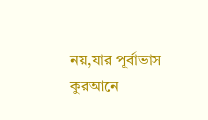নয়,যার পূর্বাভাস কুরআনে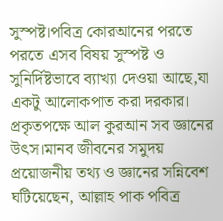সুস্পষ্ট।পবিত্র কোরআনের পরতে পরতে এসব বিষয় সুস্পষ্ট ও সুনির্দিষ্টভাবে ব্যাখ্যা দেওয়া আছে,যা একটু আলোকপাত করা দরকার।
প্রকৃতপক্ষে আল কুরআন সব জ্ঞানের উৎস।মানব জীবনের সমুদয় প্রয়োজনীয় তথ্য ও জ্ঞানের সন্নিবেশ ঘটিয়েছেন, আল্লাহ পাক পবিত্র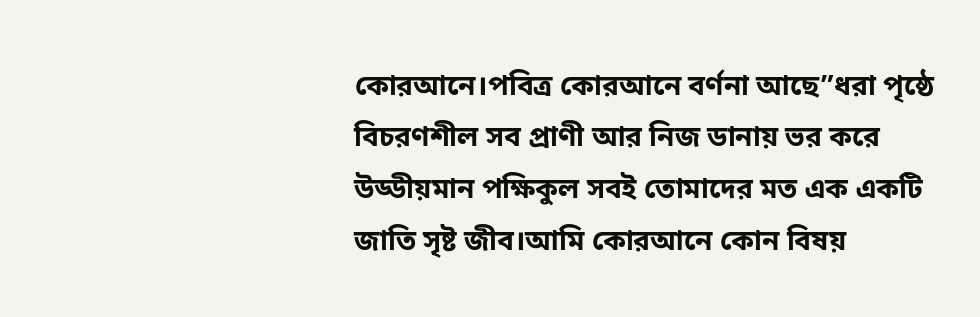কোরআনে।পবিত্র কোরআনে বর্ণনা আছে”ধরা পৃষ্ঠে বিচরণশীল সব প্রাণী আর নিজ ডানায় ভর করে উড্ডীয়মান পক্ষিকুল সবই তোমাদের মত এক একটি জাতি সৃষ্ট জীব।আমি কোরআনে কোন বিষয়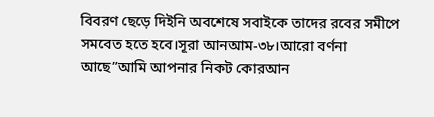বিবরণ ছেড়ে দিইনি অবশেষে সবাইকে তাদের রবের সমীপে সমবেত হতে হবে।সূরা আনআম-৩৮।আরো বর্ণনা আছে”আমি আপনার নিকট কোরআন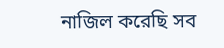নাজিল করেছি সব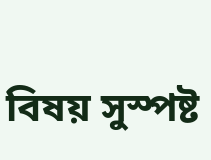বিষয় সুস্পষ্ট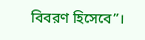বিবরণ হিসেবে”।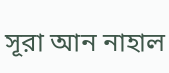সূরা আন নাহাল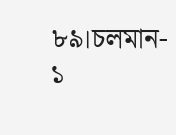৮৯।চলমান- ১